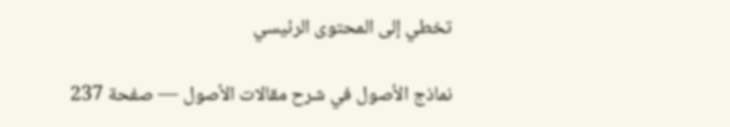تخطي إلى المحتوى الرئيسي

نماذج الأصول في شرح مقالات الأصول — صفحة 237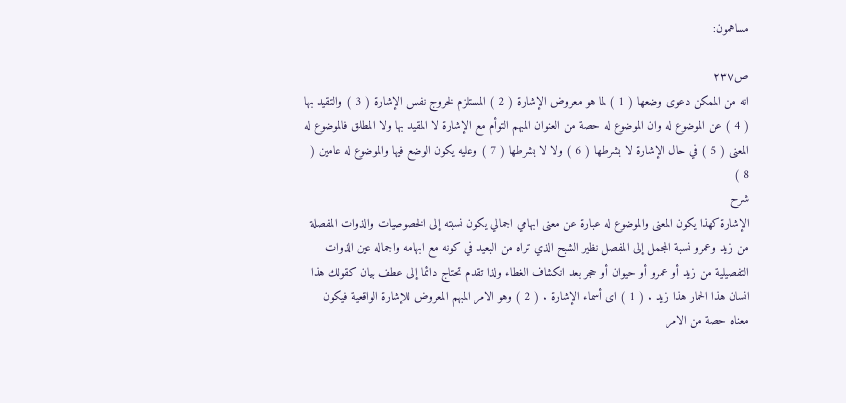مساهمون:

ص٢٣٧
انه من الممكن دعوى وضعها ( 1 ) لما هو معروض الإشارة ( 2 ) المستلزم لخروج نفس الإشارة ( 3 ) والتقيد بها ( 4 ) عن الموضوع له وان الموضوع له حصة من العنوان المبهم التوأم مع الإشارة لا المقيد بها ولا المطلق فالموضوع له المعنى ( 5 ) في حال الإشارة لا بشرطها ( 6 ) ولا لا بشرطها ( 7 ) وعليه يكون الوضع فيها والموضوع له عامين ( 8 )
شرح
الإشارة كهذا يكون المعنى والموضوع له عبارة عن معنى ابهامي اجمالي يكون نسبته إلى الخصوصيات والذوات المفصلة من زيد وعمرو نسبة المجمل إلى المفصل نظير الشبح الذي تراه من البعيد في كونه مع ابهامه واجماله عين الذوات التفصيلية من زيد أو عمرو أو حيوان أو حجر بعد انكشاف الغطاء ولذا تقدم تحتاج دائما إلى عطف بيان كقولك هذا انسان هذا الحمار هذا زيد . ( 1 ) اى أسماء الإشارة . ( 2 ) وهو الامر المبهم المعروض للإشارة الواقعية فيكون معناه حصة من الامر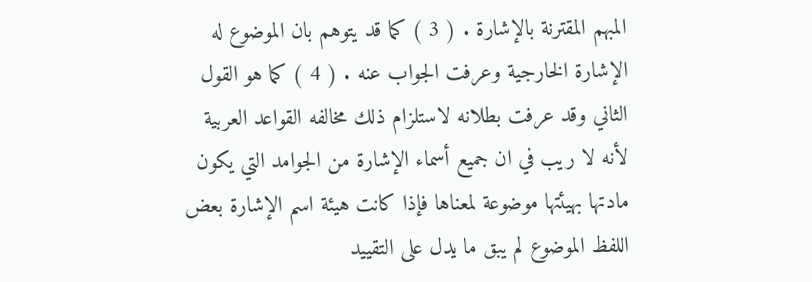المبهم المقترنة بالإشارة . ( 3 ) كما قد يتوهم بان الموضوع له الإشارة الخارجية وعرفت الجواب عنه . ( 4 ) كما هو القول الثاني وقد عرفت بطلانه لاستلزام ذلك مخالفه القواعد العربية لأنه لا ريب في ان جميع أسماء الإشارة من الجوامد التي يكون مادتها بهيئتها موضوعة لمعناها فإذا كانت هيئة اسم الإشارة بعض اللفظ الموضوع لم يبق ما يدل على التقييد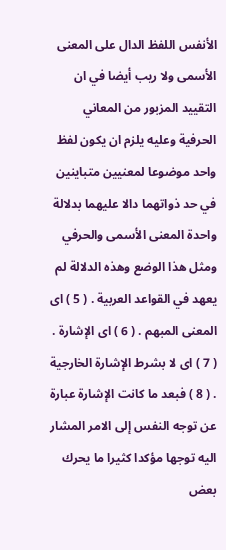الأنفس اللفظ الدال على المعنى الأسمى ولا ريب أيضا في ان التقييد المزبور من المعاني الحرفية وعليه يلزم ان يكون لفظ واحد موضوعا لمعنيين متباينين في حد ذواتهما دالا عليهما بدلالة واحدة المعنى الأسمى والحرفي ومثل هذا الوضع وهذه الدلالة لم يعهد في القواعد العربية . ( 5 ) اى المعنى المبهم . ( 6 ) اى الإشارة . ( 7 ) اى لا بشرط الإشارة الخارجية . ( 8 ) فبعد ما كانت الإشارة عبارة عن توجه النفس إلى الامر المشار اليه توجها مؤكدا كثيرا ما يحرك بعض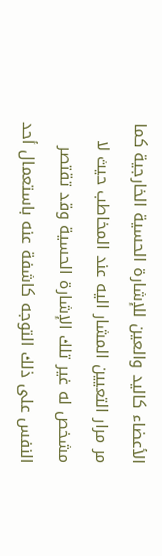الأعضاء كاليد والعين للإشارة الحسية الخارجية كما مر مرار التعيين المشار اليه عند المخاطب حيث لا مشخص له غير تلك الإشارة الحسية وقد تقتصر النفس على ذلك التوجه كاشفة عنه باستعمال أحد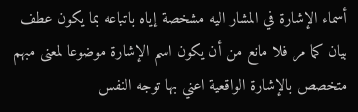أسماء الإشارة في المشار اليه مشخصة إياه باتباعه بما يكون عطف بيان كما مر فلا مانع من أن يكون اسم الإشارة موضوعا لمعنى مبهم متخصص بالإشارة الواقعية اعني بها توجه النفس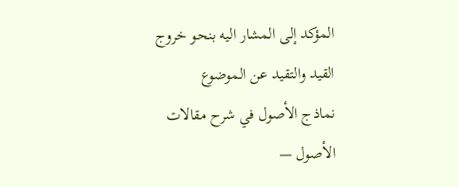المؤكد إلى المشار اليه بنحو خروج القيد والتقيد عن الموضوع
نماذج الأصول في شرح مقالات الأصول —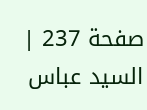صفحة 237 | السيد عباس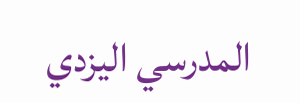المدرسي اليزدي